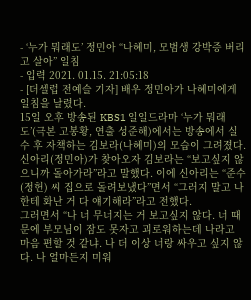- ‘누가 뭐래도’ 정민아 “나혜미, 모범생 강박증 버리고 살아” 일침
- 입력 2021. 01.15. 21:05:18
- [더셀럽 전예슬 기자] 배우 정민아가 나혜미에게 일침을 날렸다.
15일 오후 방송된 KBS1 일일드라마 ‘누가 뭐래도’(극본 고봉황, 연출 성준해)에서는 방송에서 실수 후 자책하는 김보라(나혜미)의 모습이 그려졌다.
신아리(정민아)가 찾아오자 김보라는 “보고싶지 않으니까 돌아가라”라고 말했다. 이에 신아리는 “준수(정헌) 씨 집으로 돌려보냈다”면서 “그러지 말고 나한테 화난 거 다 얘기해라”라고 전했다.
그러면서 “나 너 무너지는 거 보고싶지 않다. 너 때문에 부모님이 잠도 못자고 괴로워하는데 나라고 마음 편할 것 같냐. 나 더 이상 너랑 싸우고 싶지 않다. 나 얼마든지 미워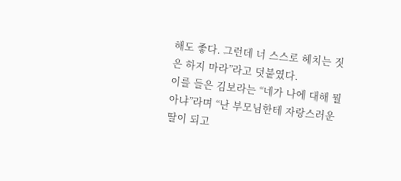해도 좋다. 그런데 너 스스로 헤치는 짓은 하지 마라”라고 덧붙였다.
이를 들은 김보라는 “네가 나에 대해 뭘 아냐”라며 “난 부모님한테 자랑스러운 딸이 되고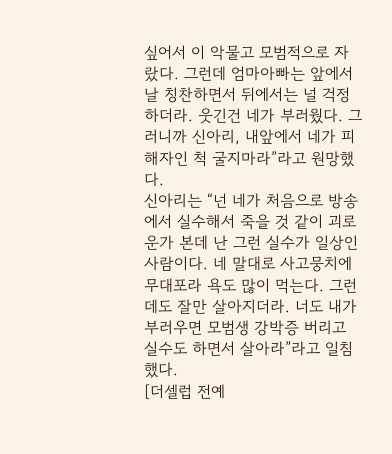싶어서 이 악물고 모범적으로 자랐다. 그런데 엄마아빠는 앞에서 날 칭찬하면서 뒤에서는 널 걱정하더라. 웃긴건 네가 부러웠다. 그러니까 신아리, 내앞에서 네가 피해자인 척 굴지마라”라고 원망했다.
신아리는 “넌 네가 처음으로 방송에서 실수해서 죽을 것 같이 괴로운가 본데 난 그런 실수가 일상인 사람이다. 네 말대로 사고뭉치에 무대포라 욕도 많이 먹는다. 그런데도 잘만 살아지더라. 너도 내가 부러우면 모범생 강박증 버리고 실수도 하면서 살아라”라고 일침했다.
[더셀럽 전예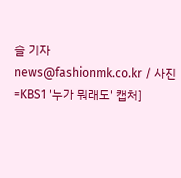슬 기자 news@fashionmk.co.kr / 사진=KBS1 '누가 뭐래도' 캡처]